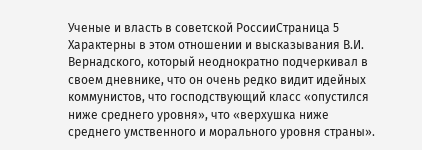Ученые и власть в советской РоссииСтраница 5
Характерны в этом отношении и высказывания В.И. Вернадского, который неоднократно подчеркивал в своем дневнике, что он очень редко видит идейных коммунистов, что господствующий класс «опустился ниже среднего уровня», что «верхушка ниже среднего умственного и морального уровня страны».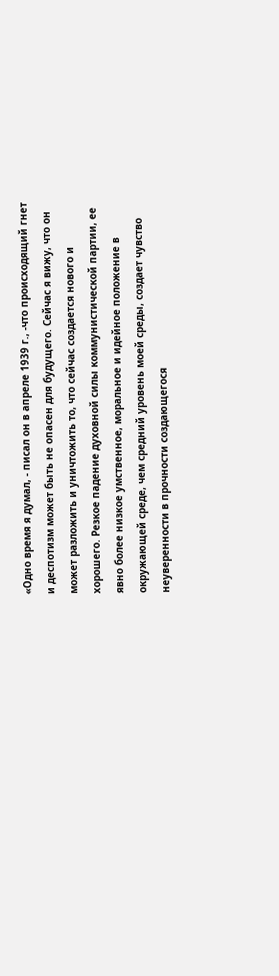«Одно время я думал, - писал он в апреле 1939 г., -что происходящий гнет и деспотизм может быть не опасен для будущего. Сейчас я вижу, что он может разложить и уничтожить то, что сейчас создается нового и хорошего. Резкое падение духовной силы коммунистической партии, ее явно более низкое умственное, моральное и идейное положение в окружающей среде, чем средний уровень моей среды, создает чувство неуверенности в прочности создающегося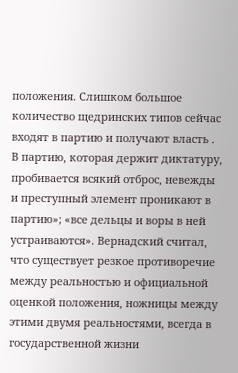положения. Слишком большое количество щедринских типов сейчас входят в партию и получают власть .
В партию, которая держит диктатуру, пробивается всякий отброс, невежды и преступный элемент проникают в партию»; «все дельцы и воры в ней устраиваются». Вернадский считал, что существует резкое противоречие между реальностью и официальной оценкой положения, ножницы между этими двумя реальностями, всегда в государственной жизни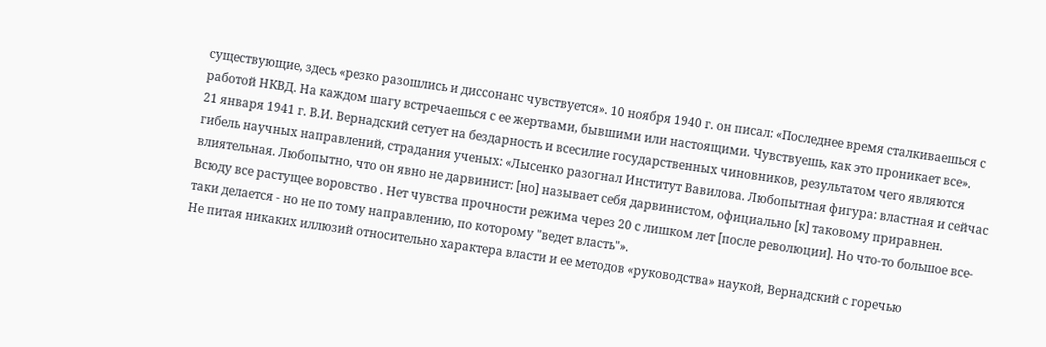существующие, здесь «резко разошлись и диссонанс чувствуется». 10 ноября 1940 г. он писал: «Последнее время сталкиваешься с работой НКВД. На каждом шагу встречаешься с ее жертвами, бывшими или настоящими. Чувствуешь, как это проникает все».
21 января 1941 г. В.И. Вернадский сетует на бездарность и всесилие государственных чиновников, результатом чего являются гибель научных направлений, страдания ученых: «Лысенко разогнал Институт Вавилова. Любопытная фигура: властная и сейчас влиятельная. Любопытно, что он явно не дарвинист: [но] называет себя дарвинистом, официально [к] таковому приравнен.
Всюду все растущее воровство . Нет чувства прочности режима через 20 с лишком лет [после революции]. Но что-то большое все-таки делается - но не по тому направлению, по которому "ведет власть"».
Не питая никаких иллюзий относительно характера власти и ее методов «руководства» наукой, Вернадский с горечью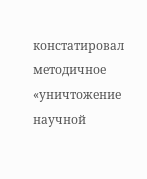констатировал методичное «уничтожение научной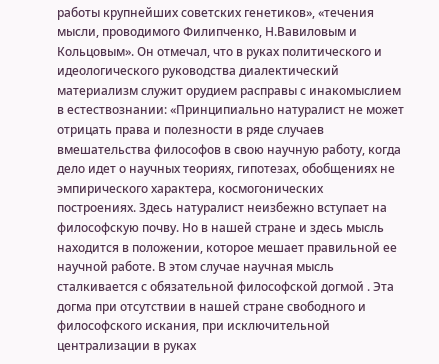работы крупнейших советских генетиков», «течения мысли, проводимого Филипченко, Н.Вавиловым и Кольцовым». Он отмечал, что в руках политического и идеологического руководства диалектический материализм служит орудием расправы с инакомыслием в естествознании: «Принципиально натуралист не может отрицать права и полезности в ряде случаев вмешательства философов в свою научную работу, когда дело идет о научных теориях, гипотезах, обобщениях не эмпирического характера, космогонических построениях. Здесь натуралист неизбежно вступает на философскую почву. Но в нашей стране и здесь мысль находится в положении, которое мешает правильной ее научной работе. В этом случае научная мысль сталкивается с обязательной философской догмой . Эта догма при отсутствии в нашей стране свободного и философского искания, при исключительной централизации в руках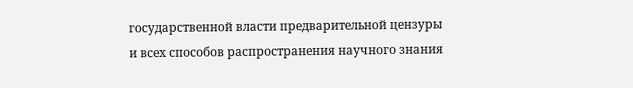государственной власти предварительной цензуры и всех способов распространения научного знания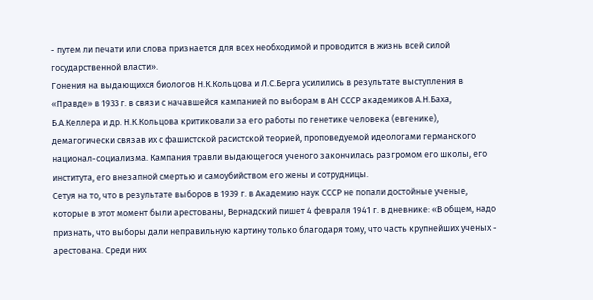- путем ли печати или слова признается для всех необходимой и проводится в жизнь всей силой государственной власти».
Гонения на выдающихся биологов Н.К.Кольцова и Л.С.Берга усилились в результате выступления в «Правде» в 1933 г. в связи с начавшейся кампанией по выборам в АН СССР академиков А.Н.Баха, Б.А.Келлера и др. Н.К.Кольцова критиковали за его работы по генетике человека (евгенике), демагогически связав их с фашистской расистской теорией, проповедуемой идеологами германского национал-социализма. Кампания травли выдающегося ученого закончилась разгромом его школы, его института, его внезапной смертью и самоубийством его жены и сотрудницы.
Сетуя на то, что в результате выборов в 1939 г. в Академию наук СССР не попали достойные ученые, которые в этот момент были арестованы, Вернадский пишет 4 февраля 1941 г. в дневнике: «В общем, надо признать, что выборы дали неправильную картину только благодаря тому, что часть крупнейших ученых - арестована. Среди них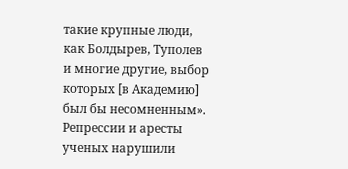такие крупные люди, как Болдырев, Туполев и многие другие, выбор которых [в Академию] был бы несомненным».
Репрессии и аресты ученых нарушили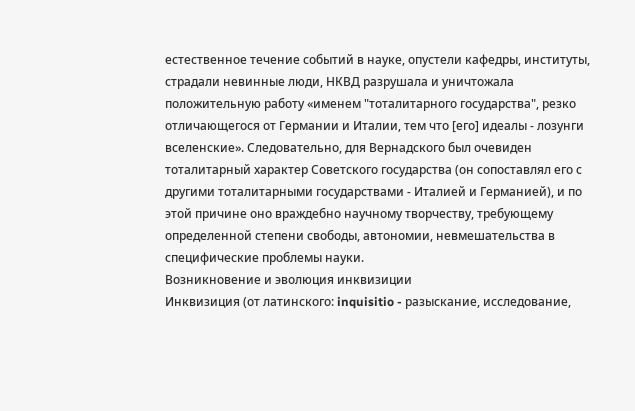естественное течение событий в науке, опустели кафедры, институты, страдали невинные люди, НКВД разрушала и уничтожала положительную работу «именем "тоталитарного государства", резко отличающегося от Германии и Италии, тем что [его] идеалы - лозунги вселенские». Следовательно, для Вернадского был очевиден тоталитарный характер Советского государства (он сопоставлял его с другими тоталитарными государствами - Италией и Германией), и по этой причине оно враждебно научному творчеству, требующему определенной степени свободы, автономии, невмешательства в специфические проблемы науки.
Возникновение и эволюция инквизиции
Инквизиция (от латинского: inquisitio - разыскание, исследование,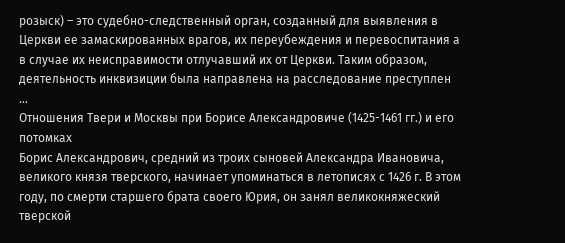розыск) – это судебно-следственный орган, созданный для выявления в Церкви ее замаскированных врагов, их переубеждения и перевоспитания а в случае их неисправимости отлучавший их от Церкви. Таким образом, деятельность инквизиции была направлена на расследование преступлен ...
Отношения Твери и Москвы при Борисе Александровиче (1425-1461 гг.) и его
потомках
Борис Александрович, средний из троих сыновей Александра Ивановича, великого князя тверского, начинает упоминаться в летописях с 1426 г. В этом году, по смерти старшего брата своего Юрия, он занял великокняжеский тверской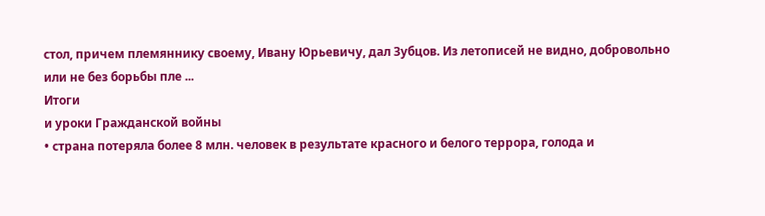стол, причем племяннику своему, Ивану Юрьевичу, дал Зубцов. Из летописей не видно, добровольно или не без борьбы пле ...
Итоги
и уроки Гражданской войны
• страна потеряла более 8 млн. человек в результате красного и белого террора, голода и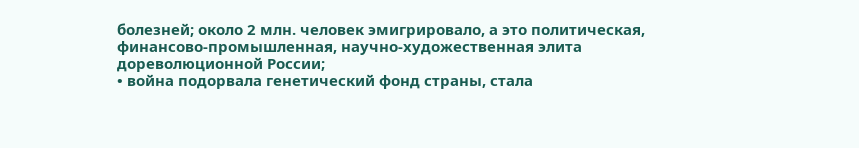болезней; около 2 млн. человек эмигрировало, а это политическая, финансово-промышленная, научно-художественная элита дореволюционной России;
• война подорвала генетический фонд страны, стала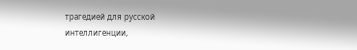трагедией для русской интеллигенции,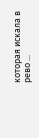которая искала в рево ...